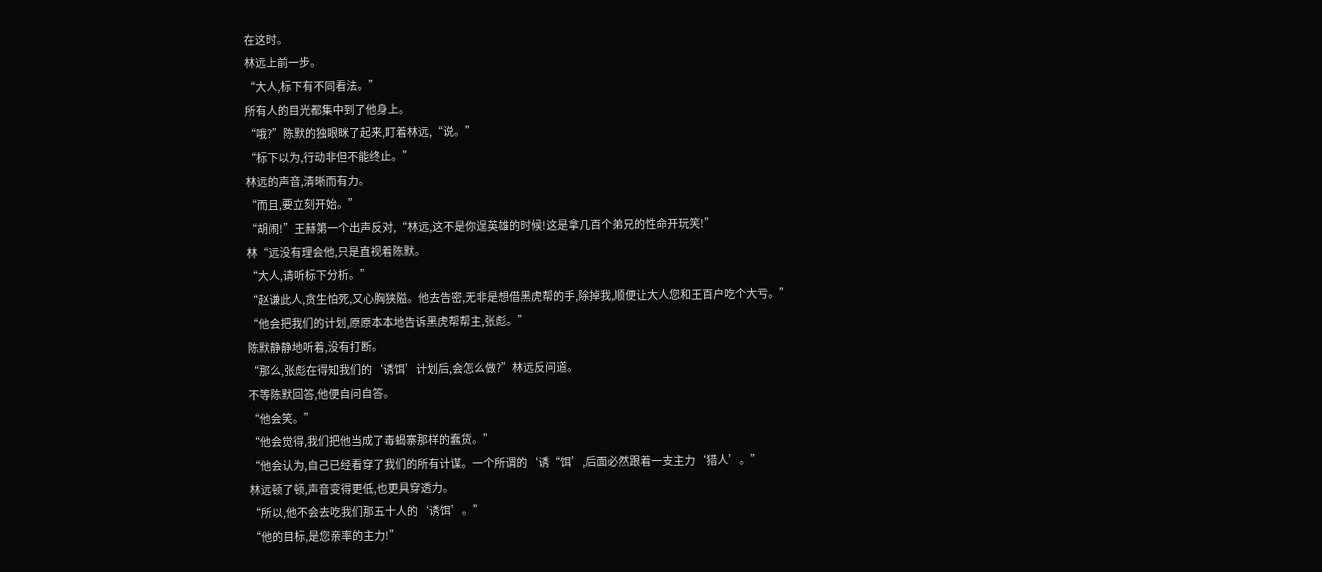在这时。
林远上前一步。
“大人,标下有不同看法。”
所有人的目光都集中到了他身上。
“哦?”陈默的独眼眯了起来,盯着林远,“说。”
“标下以为,行动非但不能终止。”
林远的声音,清晰而有力。
“而且,要立刻开始。”
“胡闹!”王赫第一个出声反对,“林远,这不是你逞英雄的时候!这是拿几百个弟兄的性命开玩笑!”
林“远没有理会他,只是直视着陈默。
“大人,请听标下分析。”
“赵谦此人,贪生怕死,又心胸狭隘。他去告密,无非是想借黑虎帮的手,除掉我,顺便让大人您和王百户吃个大亏。”
“他会把我们的计划,原原本本地告诉黑虎帮帮主,张彪。”
陈默静静地听着,没有打断。
“那么,张彪在得知我们的‘诱饵’计划后,会怎么做?”林远反问道。
不等陈默回答,他便自问自答。
“他会笑。”
“他会觉得,我们把他当成了毒蝎寨那样的蠢货。”
“他会认为,自己已经看穿了我们的所有计谋。一个所谓的‘诱“饵’,后面必然跟着一支主力‘猎人’。”
林远顿了顿,声音变得更低,也更具穿透力。
“所以,他不会去吃我们那五十人的‘诱饵’。”
“他的目标,是您亲率的主力!”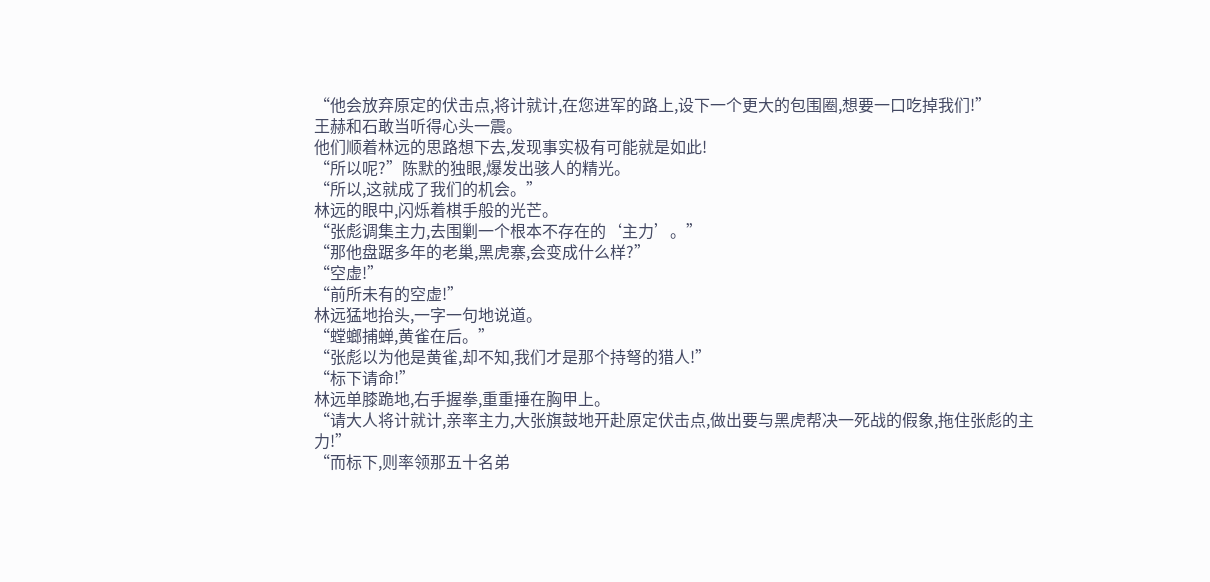“他会放弃原定的伏击点,将计就计,在您进军的路上,设下一个更大的包围圈,想要一口吃掉我们!”
王赫和石敢当听得心头一震。
他们顺着林远的思路想下去,发现事实极有可能就是如此!
“所以呢?”陈默的独眼,爆发出骇人的精光。
“所以,这就成了我们的机会。”
林远的眼中,闪烁着棋手般的光芒。
“张彪调集主力,去围剿一个根本不存在的‘主力’。”
“那他盘踞多年的老巢,黑虎寨,会变成什么样?”
“空虚!”
“前所未有的空虚!”
林远猛地抬头,一字一句地说道。
“螳螂捕蝉,黄雀在后。”
“张彪以为他是黄雀,却不知,我们才是那个持弩的猎人!”
“标下请命!”
林远单膝跪地,右手握拳,重重捶在胸甲上。
“请大人将计就计,亲率主力,大张旗鼓地开赴原定伏击点,做出要与黑虎帮决一死战的假象,拖住张彪的主力!”
“而标下,则率领那五十名弟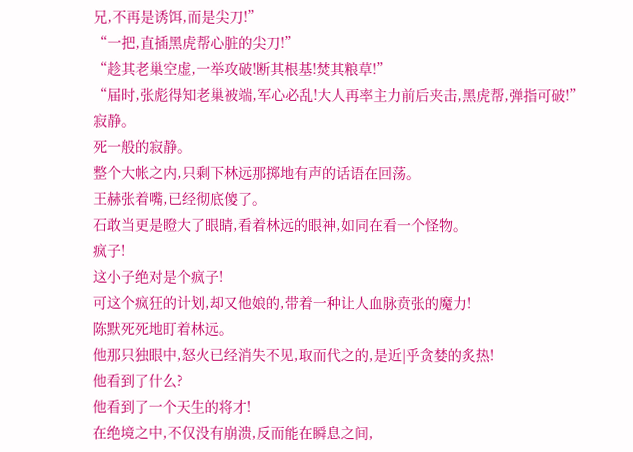兄,不再是诱饵,而是尖刀!”
“一把,直插黑虎帮心脏的尖刀!”
“趁其老巢空虚,一举攻破!断其根基!焚其粮草!”
“届时,张彪得知老巢被端,军心必乱!大人再率主力前后夹击,黑虎帮,弹指可破!”
寂静。
死一般的寂静。
整个大帐之内,只剩下林远那掷地有声的话语在回荡。
王赫张着嘴,已经彻底傻了。
石敢当更是瞪大了眼睛,看着林远的眼神,如同在看一个怪物。
疯子!
这小子绝对是个疯子!
可这个疯狂的计划,却又他娘的,带着一种让人血脉贲张的魔力!
陈默死死地盯着林远。
他那只独眼中,怒火已经消失不见,取而代之的,是近|乎贪婪的炙热!
他看到了什么?
他看到了一个天生的将才!
在绝境之中,不仅没有崩溃,反而能在瞬息之间,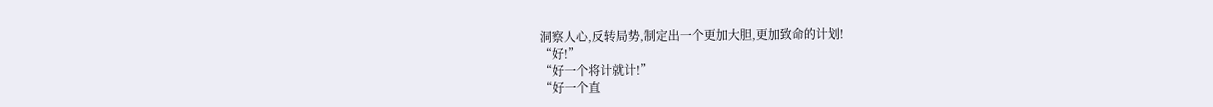洞察人心,反转局势,制定出一个更加大胆,更加致命的计划!
“好!”
“好一个将计就计!”
“好一个直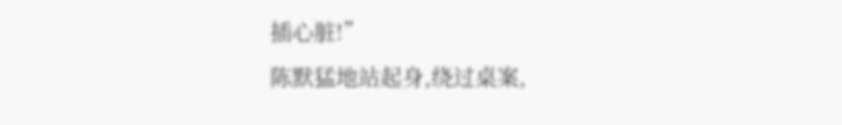插心脏!”
陈默猛地站起身,绕过桌案,